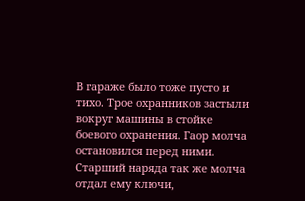В гараже было тоже пусто и тихо. Трое охранников застыли вокруг машины в стойке боевого охранения. Гаор молча остановился перед ними. Старший наряда так же молча отдал ему ключи,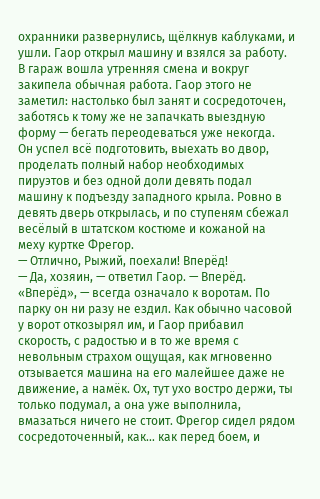охранники развернулись, щёлкнув каблуками, и ушли. Гаор открыл машину и взялся за работу.
В гараж вошла утренняя смена и вокруг закипела обычная работа. Гаор этого не заметил: настолько был занят и сосредоточен, заботясь к тому же не запачкать выездную форму — бегать переодеваться уже некогда.
Он успел всё подготовить, выехать во двор, проделать полный набор необходимых пируэтов и без одной доли девять подал машину к подъезду западного крыла. Ровно в девять дверь открылась, и по ступеням сбежал весёлый в штатском костюме и кожаной на меху куртке Фрегор.
— Отлично, Рыжий, поехали! Вперёд!
— Да, хозяин, — ответил Гаор. — Вперёд.
«Вперёд», — всегда означало к воротам. По парку он ни разу не ездил. Как обычно часовой у ворот откозырял им, и Гаор прибавил скорость, с радостью и в то же время с невольным страхом ощущая, как мгновенно отзывается машина на его малейшее даже не движение, а намёк. Ох, тут ухо востро держи, ты только подумал, а она уже выполнила, вмазаться ничего не стоит. Фрегор сидел рядом сосредоточенный, как… как перед боем, и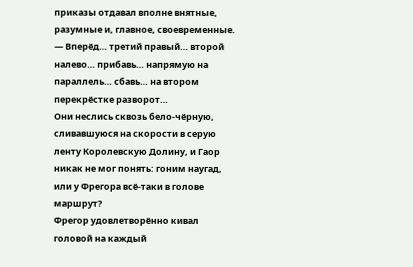приказы отдавал вполне внятные, разумные и, главное, своевременные.
— Вперёд… третий правый… второй налево… прибавь… напрямую на параллель… сбавь… на втором перекрёстке разворот…
Они неслись сквозь бело-чёрную, сливавшуюся на скорости в серую ленту Королевскую Долину, и Гаор никак не мог понять: гоним наугад, или у Фрегора всё-таки в голове маршрут?
Фрегор удовлетворённо кивал головой на каждый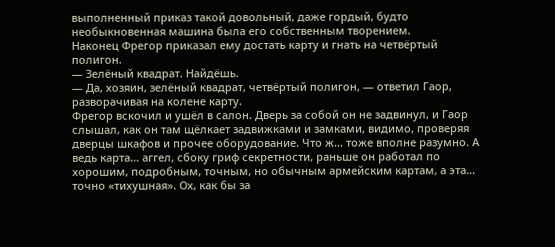выполненный приказ такой довольный, даже гордый, будто необыкновенная машина была его собственным творением.
Наконец Фрегор приказал ему достать карту и гнать на четвёртый полигон.
— Зелёный квадрат. Найдёшь.
— Да, хозяин, зелёный квадрат, четвёртый полигон, — ответил Гаор, разворачивая на колене карту.
Фрегор вскочил и ушёл в салон. Дверь за собой он не задвинул, и Гаор слышал, как он там щёлкает задвижками и замками, видимо, проверяя дверцы шкафов и прочее оборудование. Что ж… тоже вполне разумно. А ведь карта… аггел, сбоку гриф секретности, раньше он работал по хорошим, подробным, точным, но обычным армейским картам, а эта… точно «тихушная». Ох, как бы за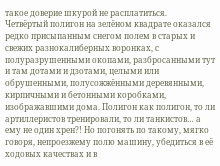такое доверие шкурой не расплатиться.
Четвёртый полигон на зелёном квадрате оказался редко присыпанным снегом полем в старых и свежих разнокалиберных воронках, с полуразрушенными окопами, разбросанными тут и там дотами и дзотами, целыми или обрушенными, полусожжёнными деревянными, кирпичными и бетонными коробками, изображавшими дома. Полигон как полигон, то ли артиллеристов тренировали, то ли танкистов… а ему не один хрен?! Но погонять по такому, мягко говоря, непроезжему полю машину, убедиться в её ходовых качествах и в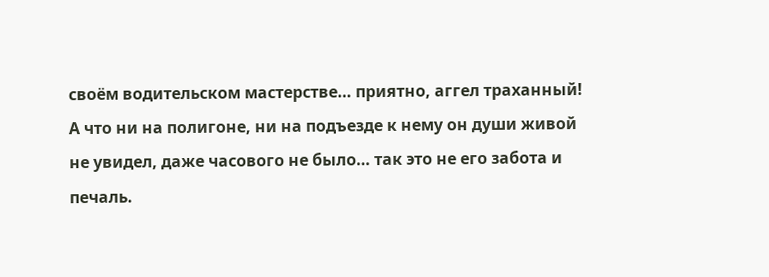своём водительском мастерстве… приятно, аггел траханный! А что ни на полигоне, ни на подъезде к нему он души живой не увидел, даже часового не было… так это не его забота и печаль.